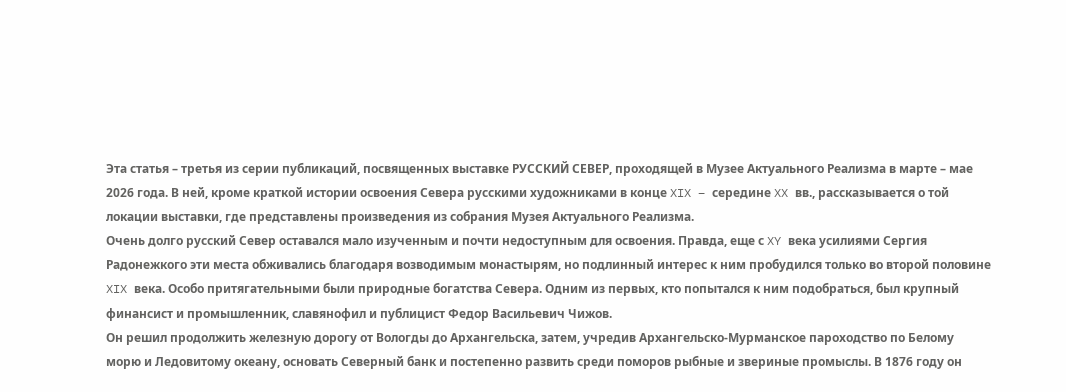Эта статья – третья из серии публикаций, посвященных выставке РУССКИЙ СЕВЕР, проходящей в Музее Актуального Реализма в марте – мае 2026 года. В ней, кроме краткой истории освоения Севера русскими художниками в конце XIX – середине XX вв., рассказывается о той локации выставки, где представлены произведения из собрания Музея Актуального Реализма.
Очень долго русский Север оставался мало изученным и почти недоступным для освоения. Правда, еще с XY века усилиями Сергия Радонежкого эти места обживались благодаря возводимым монастырям, но подлинный интерес к ним пробудился только во второй половине XIX века. Особо притягательными были природные богатства Севера. Одним из первых, кто попытался к ним подобраться, был крупный финансист и промышленник, славянофил и публицист Федор Васильевич Чижов.
Он решил продолжить железную дорогу от Вологды до Архангельска, затем, учредив Архангельско-Мурманское пароходство по Белому морю и Ледовитому океану, основать Северный банк и постепенно развить среди поморов рыбные и звериные промыслы. В 1876 году он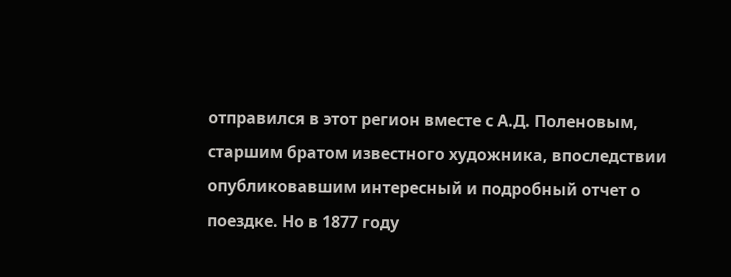отправился в этот регион вместе с А.Д. Поленовым, старшим братом известного художника, впоследствии опубликовавшим интересный и подробный отчет о поездке. Но в 1877 году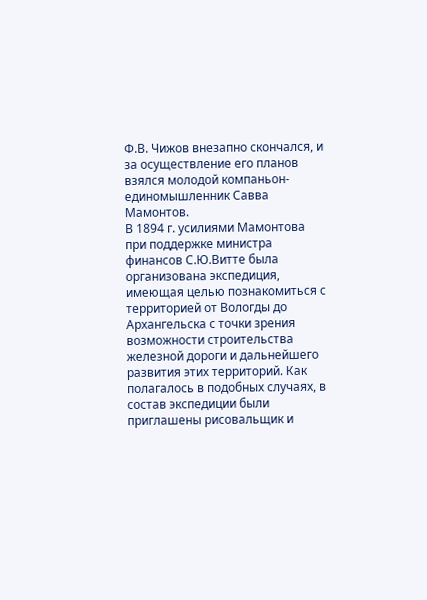Ф.В. Чижов внезапно скончался, и за осуществление его планов взялся молодой компаньон-единомышленник Савва Мамонтов.
В 1894 г. усилиями Мамонтова при поддержке министра финансов С.Ю.Витте была организована экспедиция, имеющая целью познакомиться с территорией от Вологды до Архангельска с точки зрения возможности строительства железной дороги и дальнейшего развития этих территорий. Как полагалось в подобных случаях, в состав экспедиции были приглашены рисовальщик и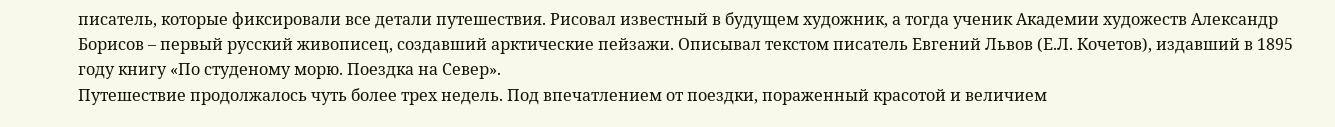писатель, которые фиксировали все детали путешествия. Рисовал известный в будущем художник, а тогда ученик Академии художеств Александр Борисов – первый русский живописец, создавший арктические пейзажи. Описывал текстом писатель Евгений Львов (Е.Л. Кочетов), издавший в 1895 году книгу «По студеному морю. Поездка на Север».
Путешествие продолжалось чуть более трех недель. Под впечатлением от поездки, пораженный красотой и величием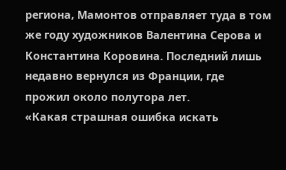региона, Мамонтов отправляет туда в том же году художников Валентина Серова и Константина Коровина. Последний лишь недавно вернулся из Франции, где прожил около полутора лет.
«Какая страшная ошибка искать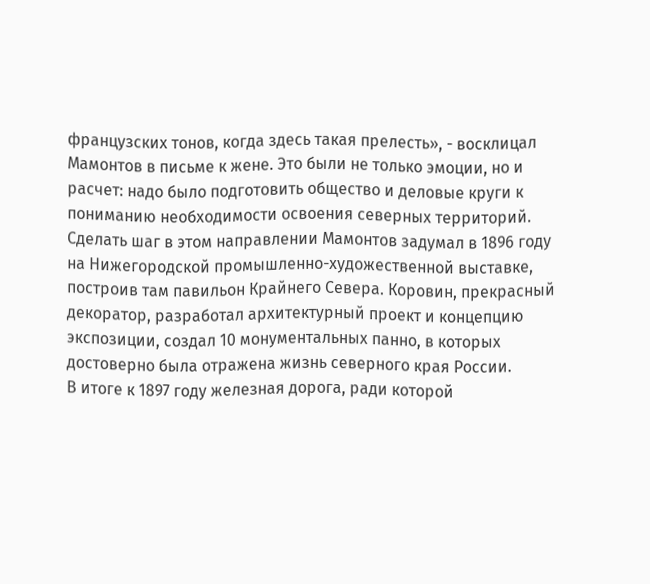французских тонов, когда здесь такая прелесть», - восклицал Мамонтов в письме к жене. Это были не только эмоции, но и расчет: надо было подготовить общество и деловые круги к пониманию необходимости освоения северных территорий. Сделать шаг в этом направлении Мамонтов задумал в 1896 году на Нижегородской промышленно-художественной выставке, построив там павильон Крайнего Севера. Коровин, прекрасный декоратор, разработал архитектурный проект и концепцию экспозиции, создал 10 монументальных панно, в которых достоверно была отражена жизнь северного края России.
В итоге к 1897 году железная дорога, ради которой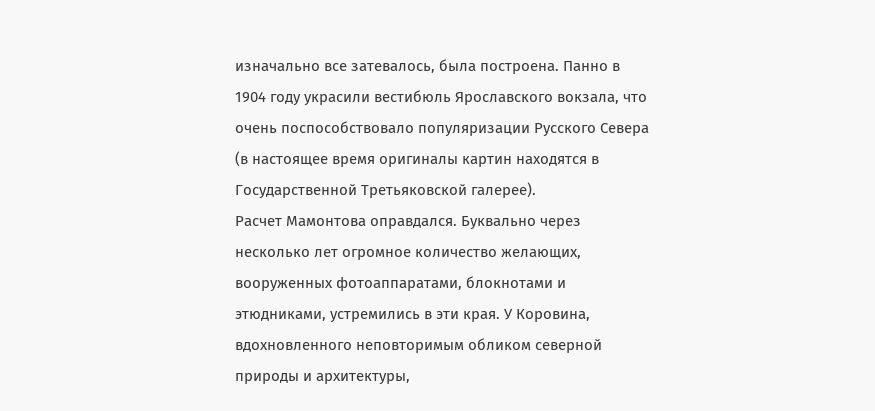изначально все затевалось, была построена. Панно в 1904 году украсили вестибюль Ярославского вокзала, что очень поспособствовало популяризации Русского Севера (в настоящее время оригиналы картин находятся в Государственной Третьяковской галерее).
Расчет Мамонтова оправдался. Буквально через несколько лет огромное количество желающих, вооруженных фотоаппаратами, блокнотами и этюдниками, устремились в эти края. У Коровина, вдохновленного неповторимым обликом северной природы и архитектуры,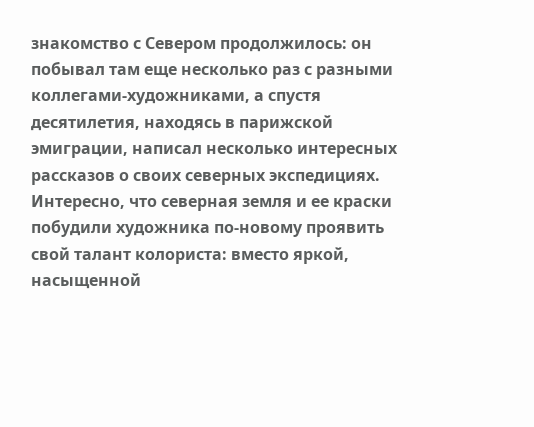знакомство с Севером продолжилось: он побывал там еще несколько раз с разными коллегами-художниками, а спустя десятилетия, находясь в парижской эмиграции, написал несколько интересных рассказов о своих северных экспедициях.
Интересно, что северная земля и ее краски побудили художника по-новому проявить свой талант колориста: вместо яркой, насыщенной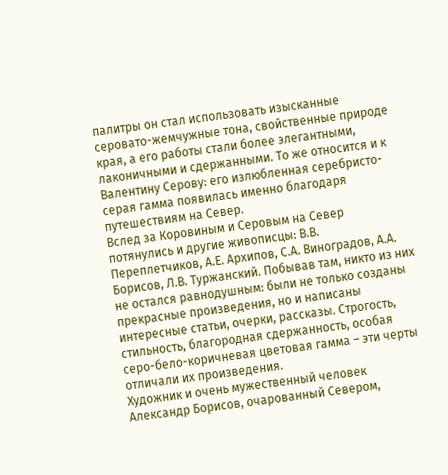палитры он стал использовать изысканные серовато-жемчужные тона, свойственные природе края, а его работы стали более элегантными, лаконичными и сдержанными. То же относится и к Валентину Серову: его излюбленная серебристо-серая гамма появилась именно благодаря путешествиям на Север.
Вслед за Коровиным и Серовым на Север потянулись и другие живописцы: В.В. Переплетчиков, А.Е. Архипов, С.А. Виноградов, А.А. Борисов, Л.В. Туржанский. Побывав там, никто из них не остался равнодушным: были не только созданы прекрасные произведения, но и написаны интересные статьи, очерки, рассказы. Строгость, стильность, благородная сдержанность, особая серо-бело-коричневая цветовая гамма – эти черты отличали их произведения.
Художник и очень мужественный человек Александр Борисов, очарованный Севером,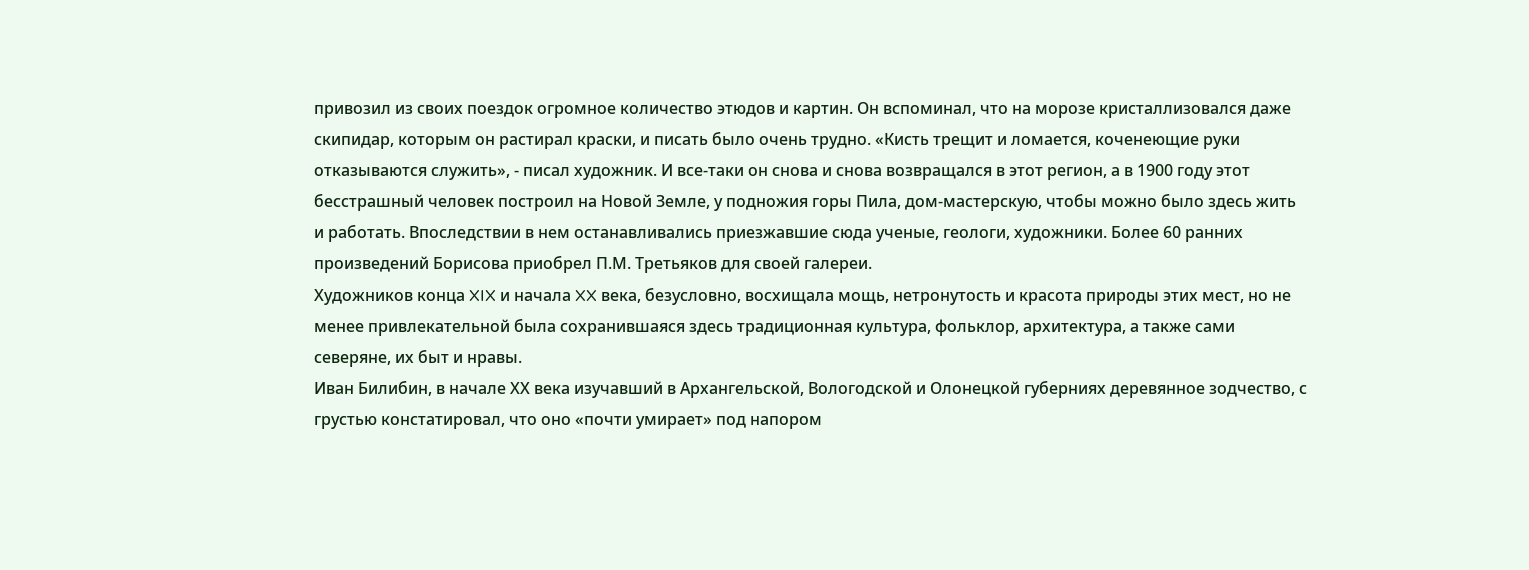привозил из своих поездок огромное количество этюдов и картин. Он вспоминал, что на морозе кристаллизовался даже скипидар, которым он растирал краски, и писать было очень трудно. «Кисть трещит и ломается, коченеющие руки отказываются служить», - писал художник. И все-таки он снова и снова возвращался в этот регион, а в 1900 году этот бесстрашный человек построил на Новой Земле, у подножия горы Пила, дом-мастерскую, чтобы можно было здесь жить и работать. Впоследствии в нем останавливались приезжавшие сюда ученые, геологи, художники. Более 60 ранних произведений Борисова приобрел П.М. Третьяков для своей галереи.
Художников конца XIX и начала XX века, безусловно, восхищала мощь, нетронутость и красота природы этих мест, но не менее привлекательной была сохранившаяся здесь традиционная культура, фольклор, архитектура, а также сами северяне, их быт и нравы.
Иван Билибин, в начале ХХ века изучавший в Архангельской, Вологодской и Олонецкой губерниях деревянное зодчество, с грустью констатировал, что оно «почти умирает» под напором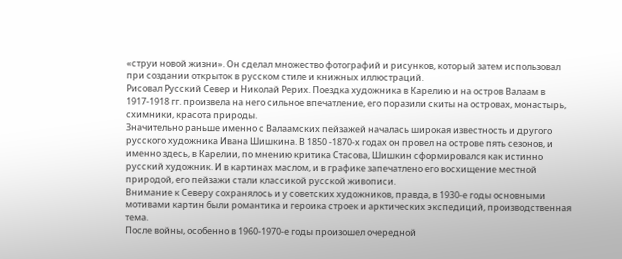«струи новой жизни». Он сделал множество фотографий и рисунков, который затем использовал при создании открыток в русском стиле и книжных иллюстраций.
Рисовал Русский Север и Николай Рерих. Поездка художника в Карелию и на остров Валаам в 1917-1918 гг. произвела на него сильное впечатление, его поразили скиты на островах, монастырь, схимники, красота природы.
Значительно раньше именно с Валаамских пейзажей началась широкая известность и другого русского художника Ивана Шишкина. В 1850 -1870-х годах он провел на острове пять сезонов, и именно здесь, в Карелии, по мнению критика Стасова, Шишкин сформировался как истинно русский художник. И в картинах маслом, и в графике запечатлено его восхищение местной природой, его пейзажи стали классикой русской живописи.
Внимание к Северу сохранялось и у советских художников, правда, в 1930-е годы основными мотивами картин были романтика и героика строек и арктических экспедиций, производственная тема.
После войны, особенно в 1960-1970-е годы произошел очередной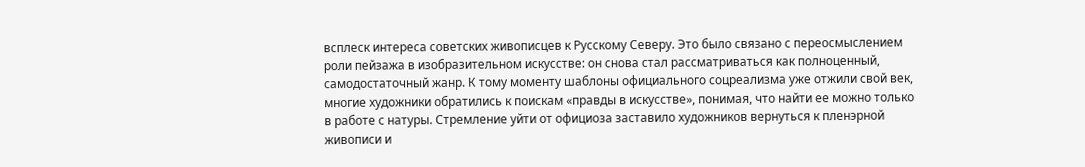всплеск интереса советских живописцев к Русскому Северу. Это было связано с переосмыслением роли пейзажа в изобразительном искусстве: он снова стал рассматриваться как полноценный, самодостаточный жанр. К тому моменту шаблоны официального соцреализма уже отжили свой век, многие художники обратились к поискам «правды в искусстве», понимая, что найти ее можно только в работе с натуры. Стремление уйти от официоза заставило художников вернуться к пленэрной живописи и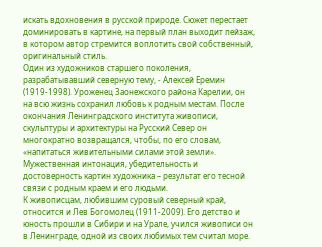искать вдохновения в русской природе. Сюжет перестает доминировать в картине, на первый план выходит пейзаж, в котором автор стремится воплотить свой собственный, оригинальный стиль.
Один из художников старшего поколения, разрабатывавший северную тему, - Алексей Еремин (1919-1998). Уроженец Заонежского района Карелии, он на всю жизнь сохранил любовь к родным местам. После окончания Ленинградского института живописи, скульптуры и архитектуры на Русский Север он многократно возвращался, чтобы, по его словам, «напитаться живительными силами этой земли». Мужественная интонация, убедительность и достоверность картин художника – результат его тесной связи с родным краем и его людьми.
К живописцам, любившим суровый северный край, относится и Лев Богомолец (1911-2009). Его детство и юность прошли в Сибири и на Урале, учился живописи он в Ленинграде, одной из своих любимых тем считал море.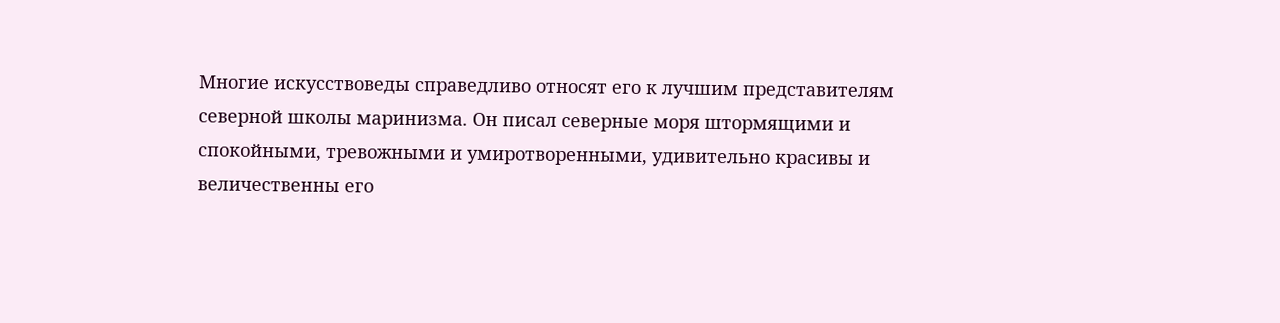Многие искусствоведы справедливо относят его к лучшим представителям северной школы маринизма. Он писал северные моря штормящими и спокойными, тревожными и умиротворенными, удивительно красивы и величественны его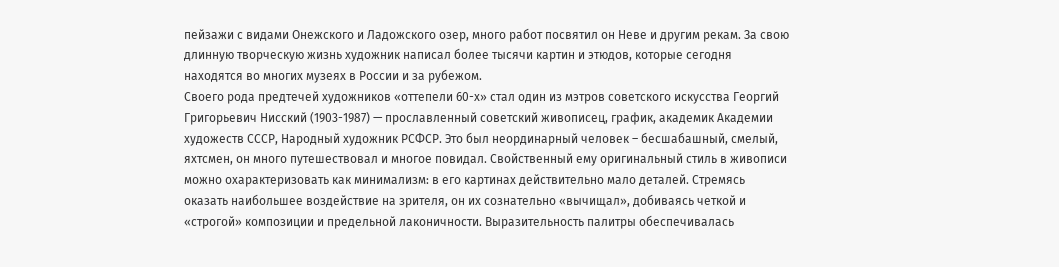пейзажи с видами Онежского и Ладожского озер, много работ посвятил он Неве и другим рекам. За свою длинную творческую жизнь художник написал более тысячи картин и этюдов, которые сегодня находятся во многих музеях в России и за рубежом.
Своего рода предтечей художников «оттепели 60-х» стал один из мэтров советского искусства Георгий Григорьевич Нисский (1903-1987) — прославленный советский живописец, график, академик Академии художеств СССР, Народный художник РСФСР. Это был неординарный человек – бесшабашный, смелый, яхтсмен, он много путешествовал и многое повидал. Свойственный ему оригинальный стиль в живописи можно охарактеризовать как минимализм: в его картинах действительно мало деталей. Стремясь оказать наибольшее воздействие на зрителя, он их сознательно «вычищал», добиваясь четкой и «строгой» композиции и предельной лаконичности. Выразительность палитры обеспечивалась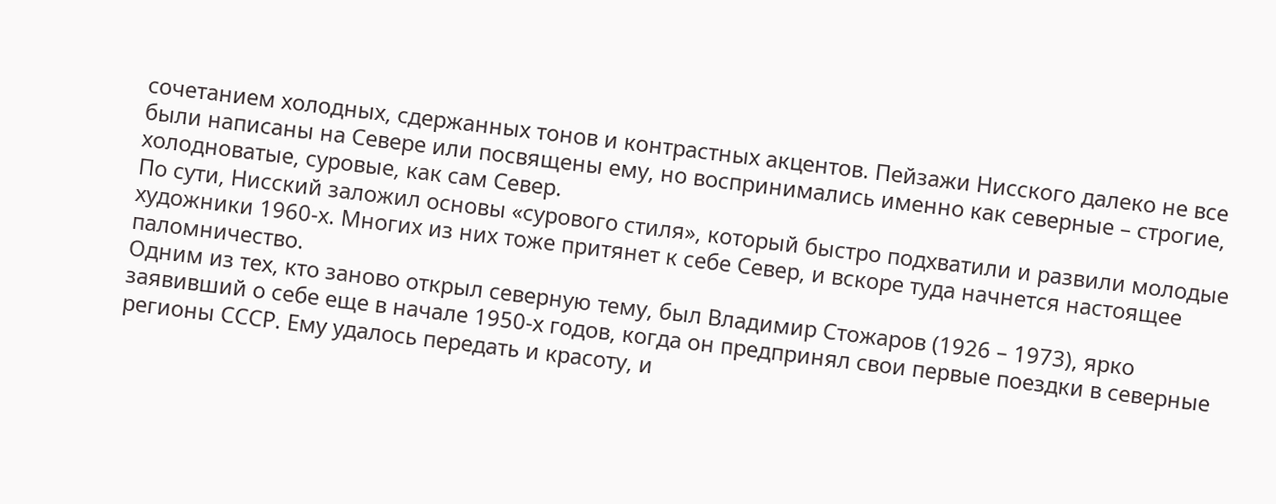сочетанием холодных, сдержанных тонов и контрастных акцентов. Пейзажи Нисского далеко не все были написаны на Севере или посвящены ему, но воспринимались именно как северные – строгие, холодноватые, суровые, как сам Север.
По сути, Нисский заложил основы «сурового стиля», который быстро подхватили и развили молодые художники 1960-х. Многих из них тоже притянет к себе Север, и вскоре туда начнется настоящее паломничество.
Одним из тех, кто заново открыл северную тему, был Владимир Стожаров (1926 – 1973), ярко заявивший о себе еще в начале 1950-х годов, когда он предпринял свои первые поездки в северные регионы СССР. Ему удалось передать и красоту, и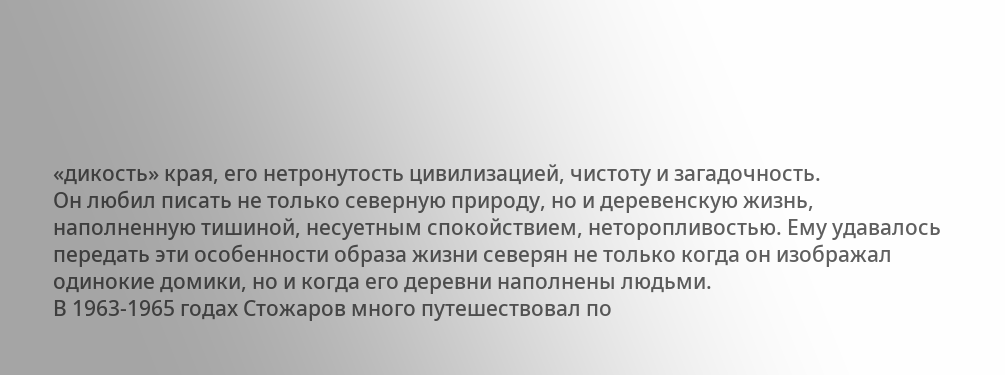«дикость» края, его нетронутость цивилизацией, чистоту и загадочность.
Он любил писать не только северную природу, но и деревенскую жизнь, наполненную тишиной, несуетным спокойствием, неторопливостью. Ему удавалось передать эти особенности образа жизни северян не только когда он изображал одинокие домики, но и когда его деревни наполнены людьми.
В 1963-1965 годах Стожаров много путешествовал по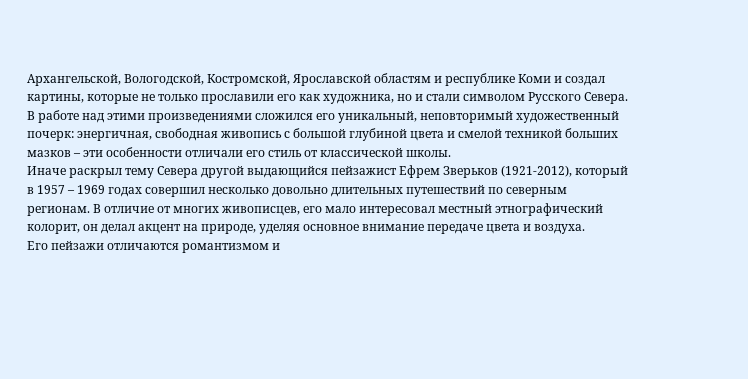Архангельской, Вологодской, Костромской, Ярославской областям и республике Коми и создал картины, которые не только прославили его как художника, но и стали символом Русского Севера. В работе над этими произведениями сложился его уникальный, неповторимый художественный почерк: энергичная, свободная живопись с большой глубиной цвета и смелой техникой больших мазков – эти особенности отличали его стиль от классической школы.
Иначе раскрыл тему Севера другой выдающийся пейзажист Ефрем Зверьков (1921-2012), который в 1957 – 1969 годах совершил несколько довольно длительных путешествий по северным регионам. В отличие от многих живописцев, его мало интересовал местный этнографический колорит, он делал акцент на природе, уделяя основное внимание передаче цвета и воздуха.
Его пейзажи отличаются романтизмом и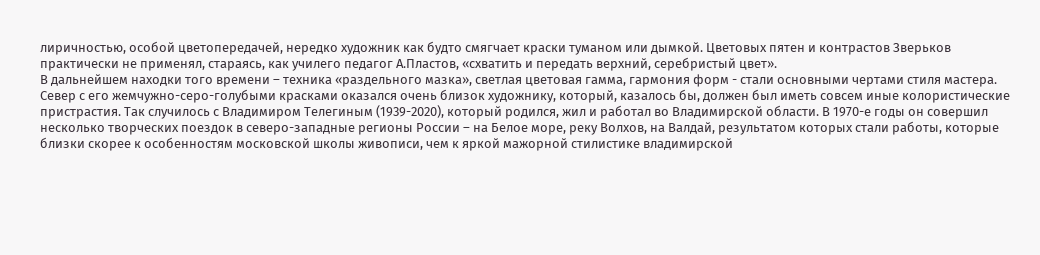лиричностью, особой цветопередачей, нередко художник как будто смягчает краски туманом или дымкой. Цветовых пятен и контрастов Зверьков практически не применял, стараясь, как училего педагог А.Пластов, «схватить и передать верхний, серебристый цвет».
В дальнейшем находки того времени – техника «раздельного мазка», светлая цветовая гамма, гармония форм - стали основными чертами стиля мастера.
Север с его жемчужно-серо-голубыми красками оказался очень близок художнику, который, казалось бы, должен был иметь совсем иные колористические пристрастия. Так случилось с Владимиром Телегиным (1939-2020), который родился, жил и работал во Владимирской области. В 1970-е годы он совершил несколько творческих поездок в северо-западные регионы России – на Белое море, реку Волхов, на Валдай, результатом которых стали работы, которые близки скорее к особенностям московской школы живописи, чем к яркой мажорной стилистике владимирской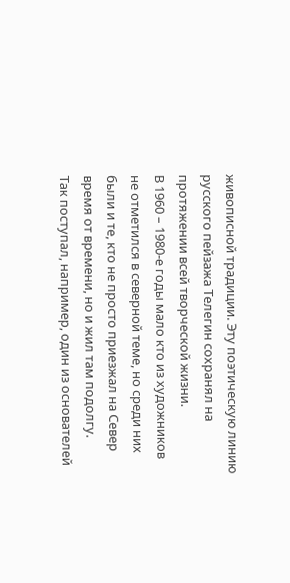живописной традиции. Эту поэтическую линию русского пейзажа Телегин сохранял на протяжении всей творческой жизни.
В 1960 – 1980-е годы мало кто из художников не отметился в северной теме, но среди них были и те, кто не просто приезжал на Север время от времени, но и жил там подолгу.
Так поступал, например, один из основателей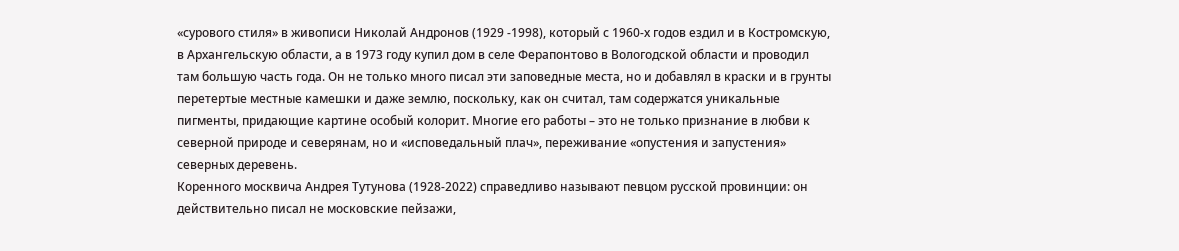«сурового стиля» в живописи Николай Андронов (1929 -1998), который с 1960-х годов ездил и в Костромскую, в Архангельскую области, а в 1973 году купил дом в селе Ферапонтово в Вологодской области и проводил там большую часть года. Он не только много писал эти заповедные места, но и добавлял в краски и в грунты перетертые местные камешки и даже землю, поскольку, как он считал, там содержатся уникальные пигменты, придающие картине особый колорит. Многие его работы – это не только признание в любви к северной природе и северянам, но и «исповедальный плач», переживание «опустения и запустения» северных деревень.
Коренного москвича Андрея Тутунова (1928-2022) справедливо называют певцом русской провинции: он действительно писал не московские пейзажи,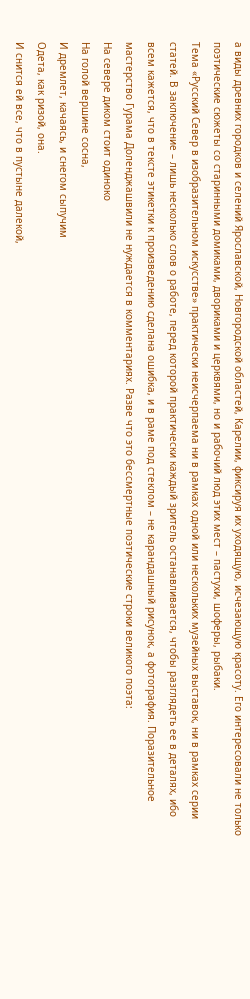а виды древних городков и селений Ярославской, Новгородской областей, Карелии, фиксируя их уходящую, исчезающую красоту. Его интересовали не только поэтические сюжеты со старинными домиками, двориками и церквями, но и рабочий люд этих мест – пастухи, шоферы, рыбаки.
Тема «Русский Север в изобразительном искусстве» практически неисчерпаема ни в рамках одной или нескольких музейных выставок, ни в рамках серии статей. В заключение – лишь несколько слов о работе, перед которой практически каждый зритель останавливается, чтобы разглядеть ее в деталях, ибо всем кажется, что в тексте этикетки к произведению сделана ошибка, и в раме под стеклом – не карандашный рисунок, а фотография. Поразительное мастерство Гурама Доленджашвили не нуждается в комментариях. Разве что это бессмертные поэтические строки великого поэта:
На севере диком стоит одиноко
На голой вершине сосна,
И дремлет, качаясь, и снегом сыпучим
Одета, как ризой, она.
И снится ей все, что в пустыне далекой,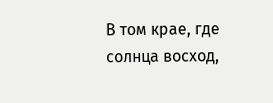В том крае, где солнца восход,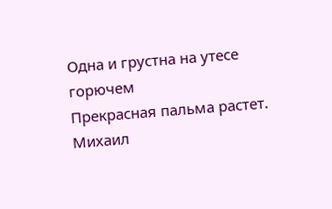Одна и грустна на утесе горючем
Прекрасная пальма растет.
Михаил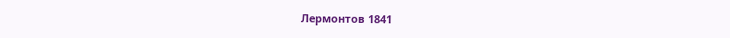Лермонтов 1841